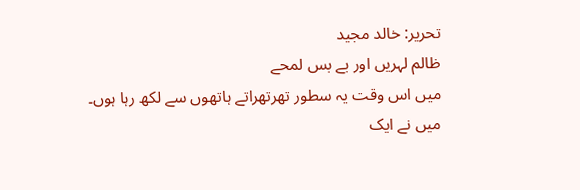تحریر: خالد مجید
ظالم لہریں اور بے بس لمحے
میں اس وقت یہ سطور تھرتھراتے ہاتھوں سے لکھ رہا ہوں۔
میں نے ایک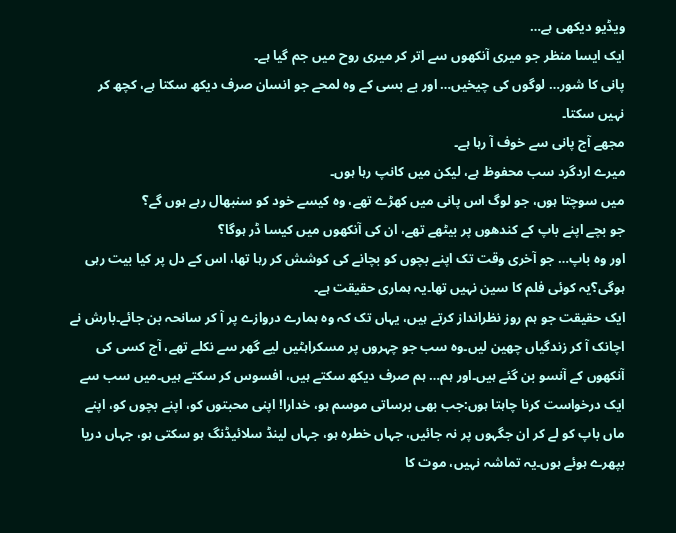ویڈیو دیکھی ہے…
ایک ایسا منظر جو میری آنکھوں سے اتر کر میری روح میں جم گیا ہے۔
پانی کا شور… لوگوں کی چیخیں… اور بے بسی کے وہ لمحے جو انسان صرف دیکھ سکتا ہے، کچھ کر نہیں سکتا۔
مجھے آج پانی سے خوف آ رہا ہے۔
میرے اردگرد سب محفوظ ہے، لیکن میں کانپ رہا ہوں۔
میں سوچتا ہوں، جو لوگ اس پانی میں کھڑے تھے، وہ کیسے خود کو سنبھال رہے ہوں گے؟
جو بچے اپنے باپ کے کندھوں پر بیٹھے تھے، ان کی آنکھوں میں کیسا ڈر ہوگا؟
اور وہ باپ… جو آخری وقت تک اپنے بچوں کو بچانے کی کوشش کر رہا تھا، اس کے دل پر کیا بیت رہی ہوگی؟یہ کوئی فلم کا سین نہیں تھا۔یہ ہماری حقیقت ہے۔
ایک حقیقت جو ہم روز نظرانداز کرتے ہیں، یہاں تک کہ وہ ہمارے دروازے پر آ کر سانحہ بن جائے۔بارش نے اچانک آ کر زندگیاں چھین لیں۔وہ سب جو چہروں پر مسکراہٹیں لیے گھر سے نکلے تھے، آج کسی کی آنکھوں کے آنسو بن گئے ہیں۔اور ہم… ہم صرف دیکھ سکتے ہیں، افسوس کر سکتے ہیں۔میں سب سے ایک درخواست کرنا چاہتا ہوں:جب بھی برساتی موسم ہو، خدارا! اپنی محبتوں کو، اپنے بچوں کو، اپنے ماں باپ کو لے کر ان جگہوں پر نہ جائیں، جہاں خطرہ ہو، جہاں لینڈ سلائیڈنگ ہو سکتی ہو، جہاں دریا بپھرے ہوئے ہوں۔یہ تماشہ نہیں، موت کا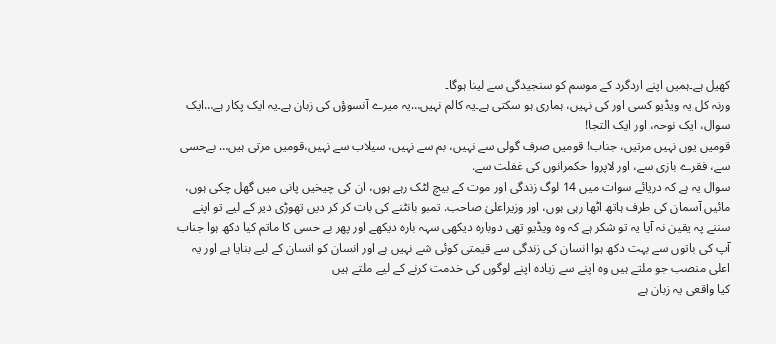کھیل ہے۔ہمیں اپنے اردگرد کے موسم کو سنجیدگی سے لینا ہوگا۔
ورنہ کل یہ ویڈیو کسی اور کی نہیں، ہماری ہو سکتی ہے۔یہ کالم نہیں…یہ میرے آنسوؤں کی زبان ہے۔یہ ایک پکار ہے…ایک سوال، ایک نوحہ، اور ایک التجا!
قومیں یوں نہیں مرتیں، جناب! قومیں صرف گولی سے نہیں، بم سے نہیں، سیلاب سے نہیں،قومیں مرتی ہیں… بےحسی سے، فقرے بازی سے، اور لاپروا حکمرانوں کی غفلت سے.
سوال یہ ہے کہ دریائے سوات میں 14 لوگ زندگی اور موت کے بیچ لٹک رہے ہوں، ان کی چیخیں پانی میں گھل چکی ہوں، مائیں آسمان کی طرف ہاتھ اٹھا رہی ہوں، اور وزیراعلیٰ صاحب. تمبو بانٹنے کی بات کر کر دیں تھوڑی دیر کے لیے تو اپنے سننے پہ یقین نہ آیا یہ تو شکر ہے کہ وہ ویڈیو تھی دوبارہ دیکھی سہہ بارہ دیکھے اور پھر بے حسی کا ماتم کیا دکھ ہوا جناب آپ کی باتوں سے بہت دکھ ہوا انسان کی زندگی سے قیمتی کوئی شے نہیں ہے اور انسان کو انسان کے لیے بنایا ہے اور یہ اعلی منصب جو ملتے ہیں وہ اپنے سے زیادہ اپنے لوگوں کی خدمت کرنے کے لیے ملتے ہیں
کیا واقعی یہ زبان ہے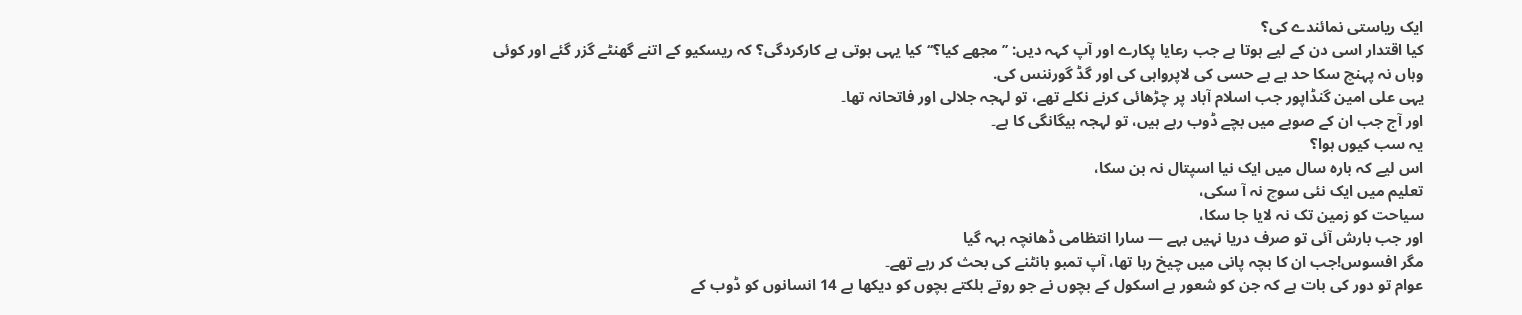ایک ریاستی نمائندے کی؟
کیا اقتدار اسی دن کے لیے ہوتا ہے جب رعایا پکارے اور آپ کہہ دیں: ’’مجھے کیا؟‘‘کیا یہی ہوتی ہے کارکردگی؟ کہ ریسکیو کے اتنے گھنٹے گزر گئے اور کوئی وہاں نہ پہنچ سکا حد ہے بے حسی کی لاپرواہی کی اور گڈ گورننس کی.
یہی علی امین گنڈاپور جب اسلام آباد پر چڑھائی کرنے نکلے تھے، تو لہجہ جلالی اور فاتحانہ تھا۔
اور آج جب ان کے صوبے میں بچے ڈوب رہے ہیں، تو لہجہ بیگانگی کا ہے۔
یہ سب کیوں ہوا؟
اس لیے کہ بارہ سال میں ایک نیا اسپتال نہ بن سکا،
تعلیم میں ایک نئی سوچ نہ آ سکی،
سیاحت کو زمین تک نہ لایا جا سکا،
اور جب بارش آئی تو صرف دریا نہیں بہے — سارا انتظامی ڈھانچہ بہہ گیا
مگر افسوس!جب ان کا بچہ پانی میں چیخ رہا تھا، آپ تمبو بانٹنے کی بحث کر رہے تھے۔
عوام تو دور کی بات ہے کہ جن کو شعور ہے اسکول کے بچوں نے جو روتے بلکتے بچوں کو دیکھا ہے 14 انسانوں کو ڈوب کے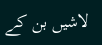لاشیں بن کے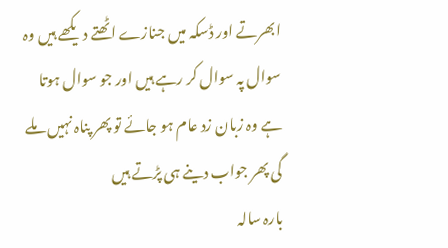ابھرتے اور ڈسکہ میں جنازے اٹھتے دیکھے ہیں وہ سوال پہ سوال کر رہے ہیں اور جو سوال ہوتا ہے وہ زبان زد عام ہو جائے تو پھر پناہ نہیں ملے گی پھر جواب دینے ہی پڑتے ہیں
بارہ سالہ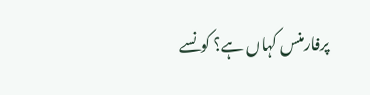پرفارمنس کہاں ہے؟ کونسے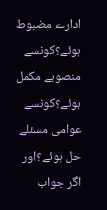ادارے مضبوط ہوئے؟کونسے منصوبے مکمل ہوئے؟کونسے عوامی مسئلے حل ہوئے؟اور اگر جواب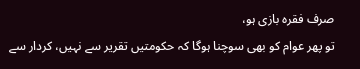صرف فقرہ بازی ہو،
تو پھر عوام کو بھی سوچنا ہوگا کہ حکومتیں تقریر سے نہیں، کردار سے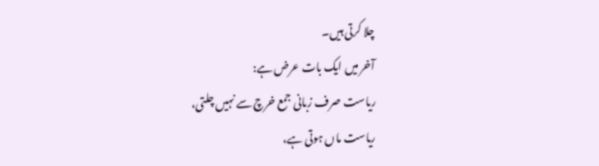چلا کرتی ہیں۔
آخر میں ایک بات عرض ہے:
ریاست صرف زبانی جمع خرچ سے نہیں چلتی،
ریاست ماں ہوتی ہے،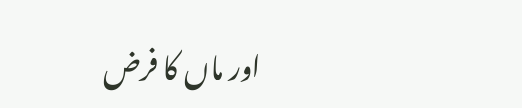اور ماں کا فرض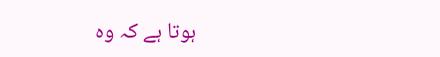ہوتا ہے کہ وہ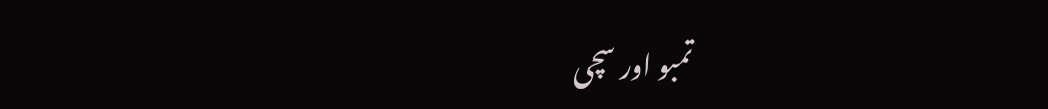تمبو اور سچی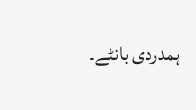ہمدردی بانٹے۔